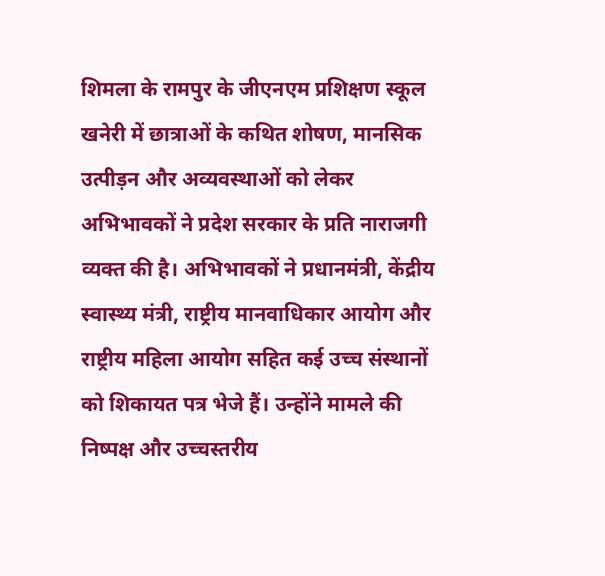शिमला के रामपुर के जीएनएम प्रशिक्षण स्कूल खनेरी में छात्राओं के कथित शोषण, मानसिक उत्पीड़न और अव्यवस्थाओं को लेकर अभिभावकों ने प्रदेश सरकार के प्रति नाराजगी व्यक्त की है। अभिभावकों ने प्रधानमंत्री, केंद्रीय स्वास्थ्य मंत्री, राष्ट्रीय मानवाधिकार आयोग और राष्ट्रीय महिला आयोग सहित कई उच्च संस्थानों को शिकायत पत्र भेजे हैं। उन्होंने मामले की निष्पक्ष और उच्चस्तरीय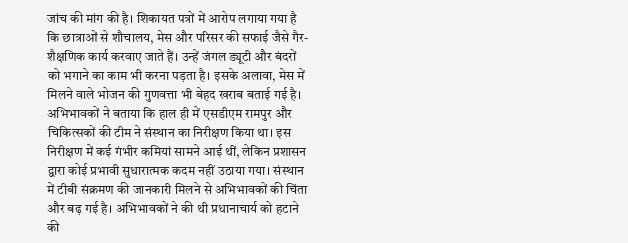जांच की मांग की है। शिकायत पत्रों में आरोप लगाया गया है कि छात्राओं से शौचालय, मेस और परिसर की सफाई जैसे गैर-शैक्षणिक कार्य करवाए जाते हैं। उन्हें जंगल ड्यूटी और बंदरों को भगाने का काम भी करना पड़ता है। इसके अलावा, मेस में मिलने वाले भोजन की गुणवत्ता भी बेहद खराब बताई गई है। अभिभावकों ने बताया कि हाल ही में एसडीएम रामपुर और चिकित्सकों की टीम ने संस्थान का निरीक्षण किया था। इस निरीक्षण में कई गंभीर कमियां सामने आई थीं, लेकिन प्रशासन द्वारा कोई प्रभावी सुधारात्मक कदम नहीं उठाया गया। संस्थान में टीबी संक्रमण की जानकारी मिलने से अभिभावकों की चिंता और बढ़ गई है। अभिभावकों ने की थी प्रधानाचार्य को हटाने की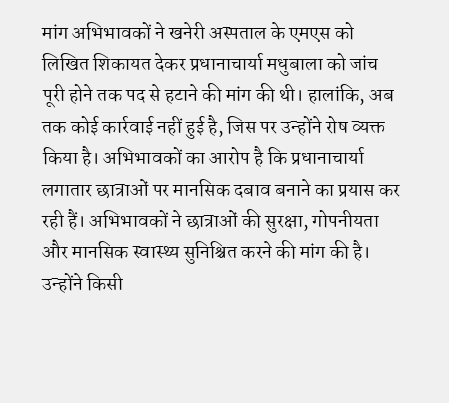मांग अभिभावकों ने खनेरी अस्पताल के एमएस को लिखित शिकायत देकर प्रधानाचार्या मधुबाला को जांच पूरी होने तक पद से हटाने की मांग की थी। हालांकि, अब तक कोई कार्रवाई नहीं हुई है, जिस पर उन्होंने रोष व्यक्त किया है। अभिभावकों का आरोप है कि प्रधानाचार्या लगातार छात्राओं पर मानसिक दबाव बनाने का प्रयास कर रही हैं। अभिभावकों ने छात्राओं की सुरक्षा, गोपनीयता और मानसिक स्वास्थ्य सुनिश्चित करने की मांग की है। उन्होंने किसी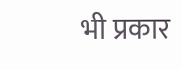भी प्रकार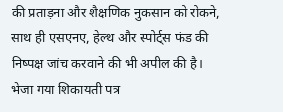की प्रताड़ना और शैक्षणिक नुकसान को रोकने, साथ ही एसएनए, हेल्थ और स्पोर्ट्स फंड की निष्पक्ष जांच करवाने की भी अपील की है।
भेजा गया शिकायती पत्र